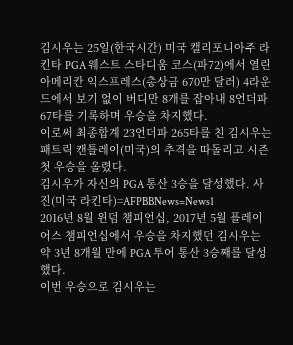김시우는 25일(한국시간) 미국 캘리포니아주 라킨타 PGA 웨스트 스타디움 코스(파72)에서 열린 아메리칸 익스프레스(총상금 670만 달러) 4라운드에서 보기 없이 버디만 8개를 잡아내 8언더파 67타를 기록하며 우승을 차지했다.
이로써 최종합계 23언더파 265타를 친 김시우는 패트릭 캔틀레이(미국)의 추격을 따돌리고 시즌 첫 우승을 올렸다.
김시우가 자신의 PGA 통산 3승을 달성했다. 사진(미국 라킨타)=AFPBBNews=News1
2016년 8월 윈덤 챔피언십, 2017년 5월 플레이어스 챔피언십에서 우승을 차지했던 김시우는 약 3년 8개월 만에 PGA 투어 통산 3승째를 달성했다.
이번 우승으로 김시우는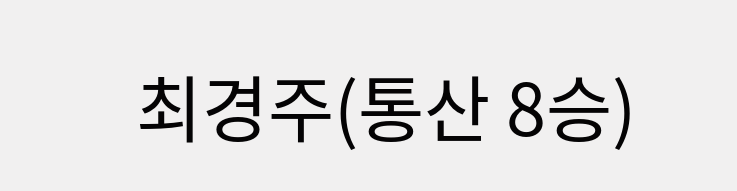최경주(통산 8승)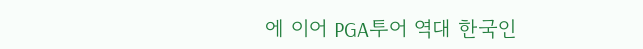에 이어 PGA투어 역대 한국인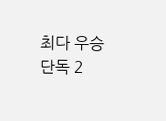최다 우승 단독 2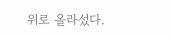위로 올라섰다.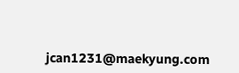jcan1231@maekyung.com